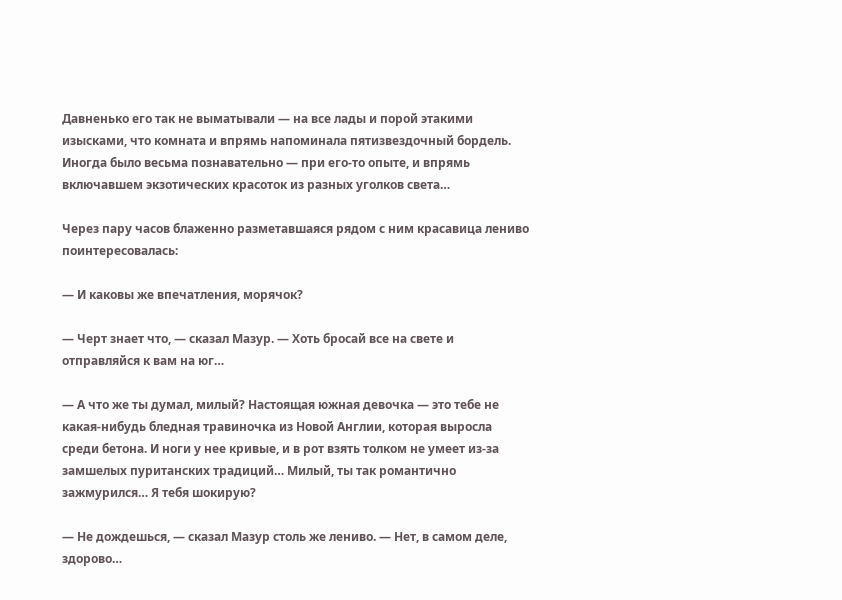Давненько его так не выматывали — на все лады и порой этакими изысками, что комната и впрямь напоминала пятизвездочный бордель. Иногда было весьма познавательно — при его-то опыте, и впрямь включавшем экзотических красоток из разных уголков света…

Через пару часов блаженно разметавшаяся рядом с ним красавица лениво поинтересовалась:

— И каковы же впечатления, морячок?

— Черт знает что, — сказал Мазур. — Хоть бросай все на свете и отправляйся к вам на юг…

— А что же ты думал, милый? Настоящая южная девочка — это тебе не какая-нибудь бледная травиночка из Новой Англии, которая выросла среди бетона. И ноги у нее кривые, и в рот взять толком не умеет из-за замшелых пуританских традиций… Милый, ты так романтично зажмурился… Я тебя шокирую?

— Не дождешься, — сказал Мазур столь же лениво. — Нет, в самом деле, здорово…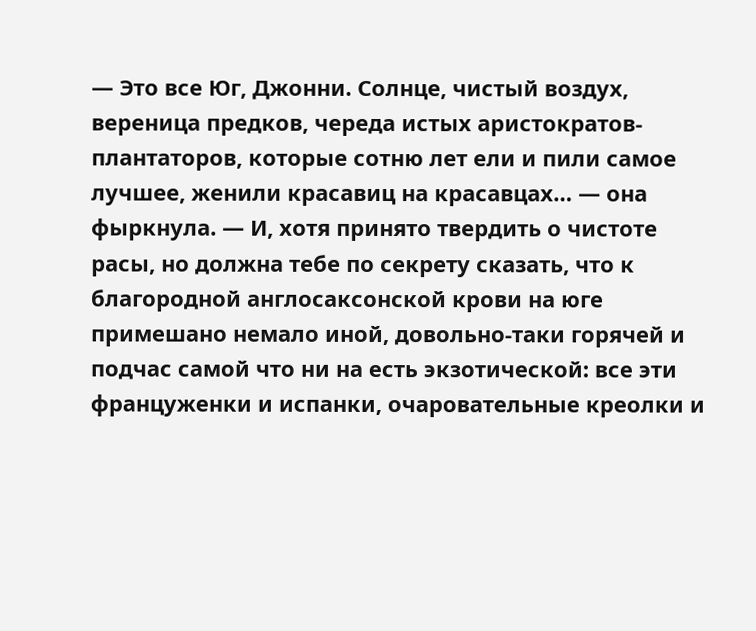— Это все Юг, Джонни. Солнце, чистый воздух, вереница предков, череда истых аристократов-плантаторов, которые сотню лет ели и пили самое лучшее, женили красавиц на красавцах… — она фыркнула. — И, хотя принято твердить о чистоте расы, но должна тебе по секрету сказать, что к благородной англосаксонской крови на юге примешано немало иной, довольно-таки горячей и подчас самой что ни на есть экзотической: все эти француженки и испанки, очаровательные креолки и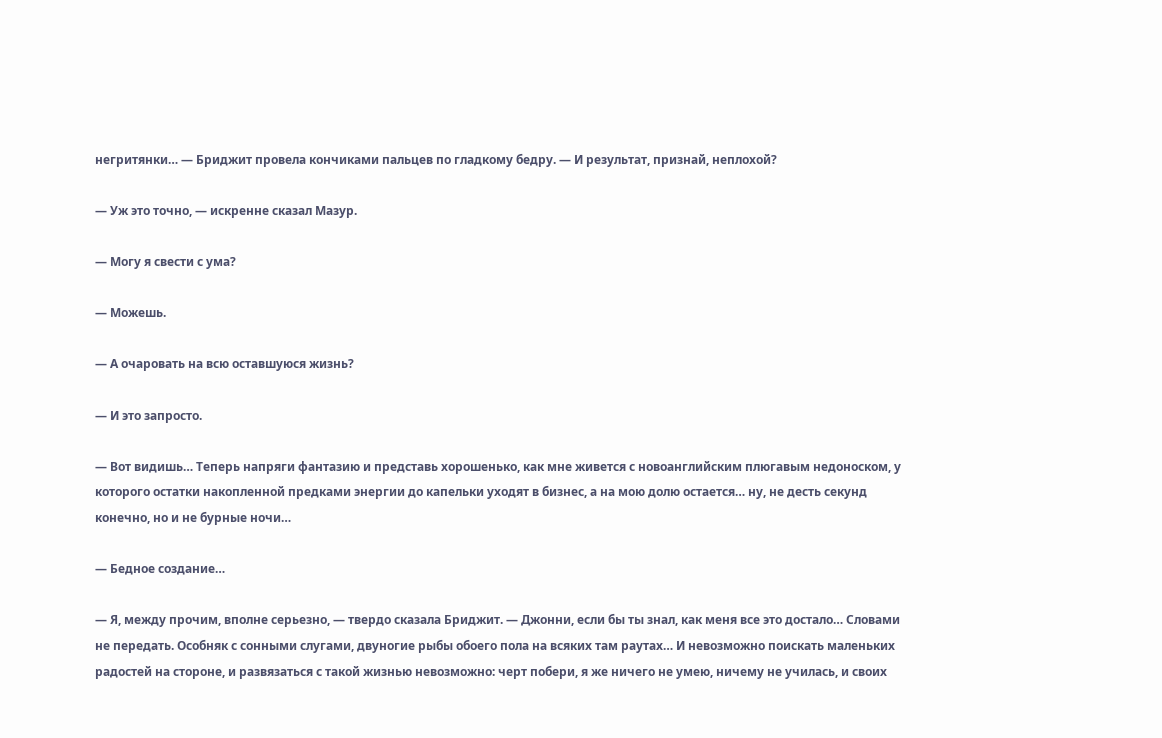негритянки… — Бриджит провела кончиками пальцев по гладкому бедру. — И результат, признай, неплохой?

— Уж это точно, — искренне сказал Мазур.

— Могу я свести с ума?

— Можешь.

— А очаровать на всю оставшуюся жизнь?

— И это запросто.

— Вот видишь… Теперь напряги фантазию и представь хорошенько, как мне живется с новоанглийским плюгавым недоноском, у которого остатки накопленной предками энергии до капельки уходят в бизнес, а на мою долю остается… ну, не десть секунд конечно, но и не бурные ночи…

— Бедное создание…

— Я, между прочим, вполне серьезно, — твердо сказала Бриджит. — Джонни, если бы ты знал, как меня все это достало… Словами не передать. Особняк с сонными слугами, двуногие рыбы обоего пола на всяких там раутах… И невозможно поискать маленьких радостей на стороне, и развязаться с такой жизнью невозможно: черт побери, я же ничего не умею, ничему не училась, и своих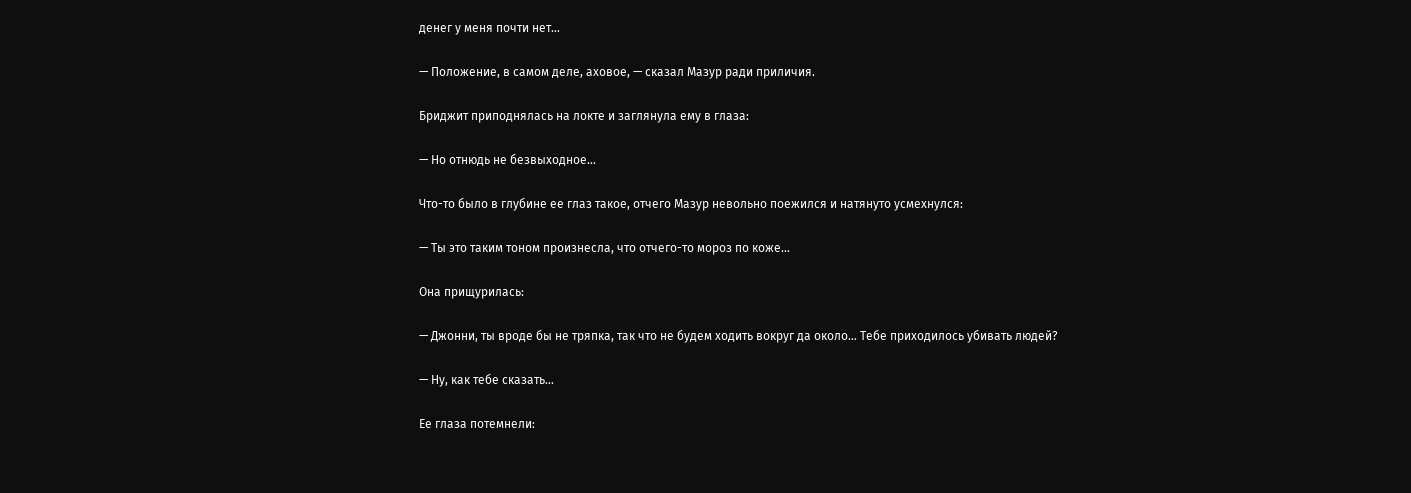денег у меня почти нет…

— Положение, в самом деле, аховое, — сказал Мазур ради приличия.

Бриджит приподнялась на локте и заглянула ему в глаза:

— Но отнюдь не безвыходное…

Что-то было в глубине ее глаз такое, отчего Мазур невольно поежился и натянуто усмехнулся:

— Ты это таким тоном произнесла, что отчего-то мороз по коже…

Она прищурилась:

— Джонни, ты вроде бы не тряпка, так что не будем ходить вокруг да около… Тебе приходилось убивать людей?

— Ну, как тебе сказать…

Ее глаза потемнели: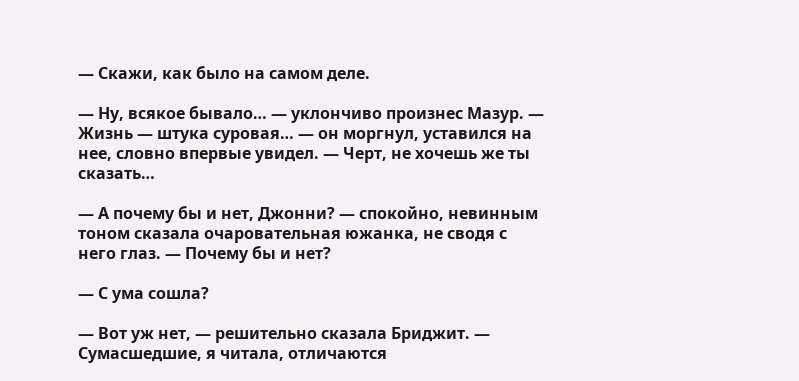— Скажи, как было на самом деле.

— Ну, всякое бывало… — уклончиво произнес Мазур. — Жизнь — штука суровая… — он моргнул, уставился на нее, словно впервые увидел. — Черт, не хочешь же ты сказать…

— А почему бы и нет, Джонни? — спокойно, невинным тоном сказала очаровательная южанка, не сводя с него глаз. — Почему бы и нет?

— С ума сошла?

— Вот уж нет, — решительно сказала Бриджит. — Сумасшедшие, я читала, отличаются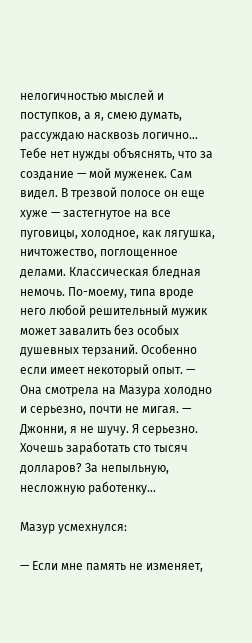нелогичностью мыслей и поступков, а я, смею думать, рассуждаю насквозь логично… Тебе нет нужды объяснять, что за создание — мой муженек. Сам видел. В трезвой полосе он еще хуже — застегнутое на все пуговицы, холодное, как лягушка, ничтожество, поглощенное делами. Классическая бледная немочь. По-моему, типа вроде него любой решительный мужик может завалить без особых душевных терзаний. Особенно если имеет некоторый опыт. — Она смотрела на Мазура холодно и серьезно, почти не мигая. — Джонни, я не шучу. Я серьезно. Хочешь заработать сто тысяч долларов? За непыльную, несложную работенку…

Мазур усмехнулся:

— Если мне память не изменяет,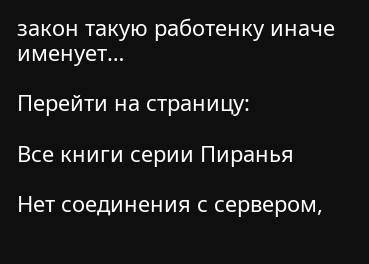закон такую работенку иначе именует…

Перейти на страницу:

Все книги серии Пиранья

Нет соединения с сервером,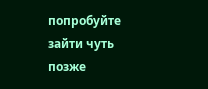попробуйте зайти чуть позже